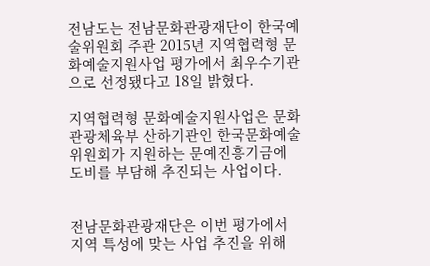전남도는 전남문화관광재단이 한국예술위원회 주관 2015년 지역협력형 문화예술지원사업 평가에서 최우수기관으로 선정됐다고 18일 밝혔다.

지역협력형 문화예술지원사업은 문화관광체육부 산하기관인 한국문화예술위원회가 지원하는 문예진흥기금에 도비를 부담해 추진되는 사업이다.


전남문화관광재단은 이번 평가에서 지역 특성에 맞는 사업 추진을 위해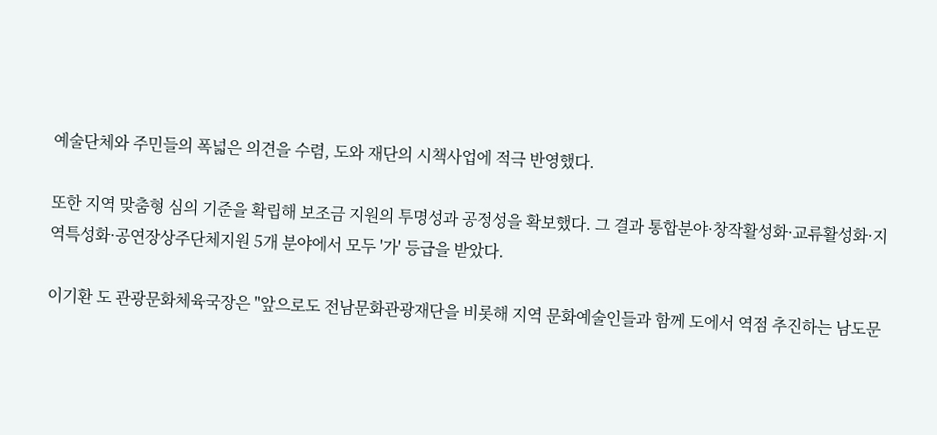예술단체와 주민들의 폭넓은 의견을 수렴, 도와 재단의 시책사업에 적극 반영했다.

또한 지역 맞춤형 심의 기준을 확립해 보조금 지원의 투명성과 공정성을 확보했다. 그 결과 통합분야·창작활성화·교류활성화·지역특성화·공연장상주단체지원 5개 분야에서 모두 '가' 등급을 받았다.

이기환 도 관광문화체육국장은 "앞으로도 전남문화관광재단을 비롯해 지역 문화예술인들과 함께 도에서 역점 추진하는 남도문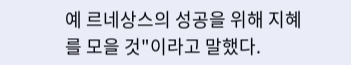예 르네상스의 성공을 위해 지혜를 모을 것"이라고 말했다.